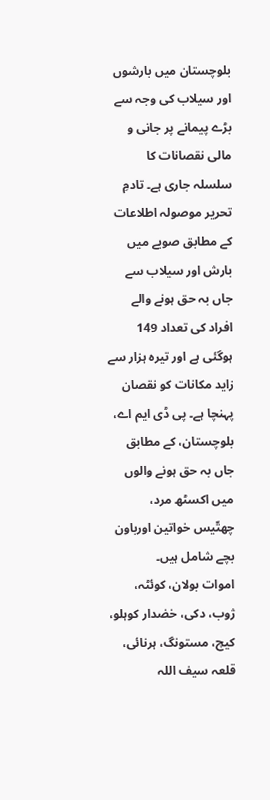بلوچستان میں بارشوں اور سیلاب کی وجہ سے بڑے پیمانے پر جانی و مالی نقصانات کا سلسلہ جاری ہے۔ تادمِ تحریر موصولہ اطلاعات کے مطابق صوبے میں بارش اور سیلاب سے جاں بہ حق ہونے والے افراد کی تعداد 149 ہوگئی ہے اور تیرہ ہزار سے زاید مکانات کو نقصان پہنچا ہے۔ پی ڈی ایم اے، بلوچستان، کے مطابق جاں بہ حق ہونے والوں میں اکسٹھ مرد، چھتّیس خواتین اورباون بچے شامل ہیں۔
اموات بولان، کوئٹہ، ژوب، دکی، خضدار کوہلو، کیچ، مستونگ، ہرنائی، قلعہ سیف اللہ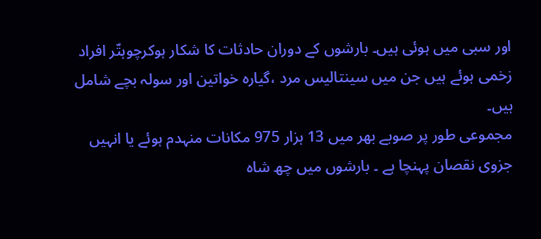اور سبی میں ہوئی ہیں۔ بارشوں کے دوران حادثات کا شکار ہوکرچوہتّر افراد زخمی ہوئے ہیں جن میں سینتالیس مرد ،گیارہ خواتین اور سولہ بچے شامل ہیں۔
مجموعی طور پر صوبے بھر میں 13 ہزار 975 مکانات منہدم ہوئے یا انہیں جزوی نقصان پہنچا ہے ۔ بارشوں میں چھ شاہ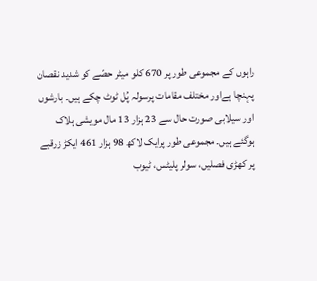راہوں کے مجموعی طور پر 670 کلو میٹر حصّے کو شدید نقصان پہنچا ہےاور مختلف مقامات پرسولہ پُل ٹوٹ چکے ہیں۔ بارشوں اور سیلابی صورت حال سے 23 ہزار 13 مال مویشی ہلاک ہوگئے ہیں۔ مجموعی طور پرایک لاکھ 98 ہزار 461 ایکڑ زرقبے پر کھڑی فصلیں، سولر پلیٹس، ٹیوب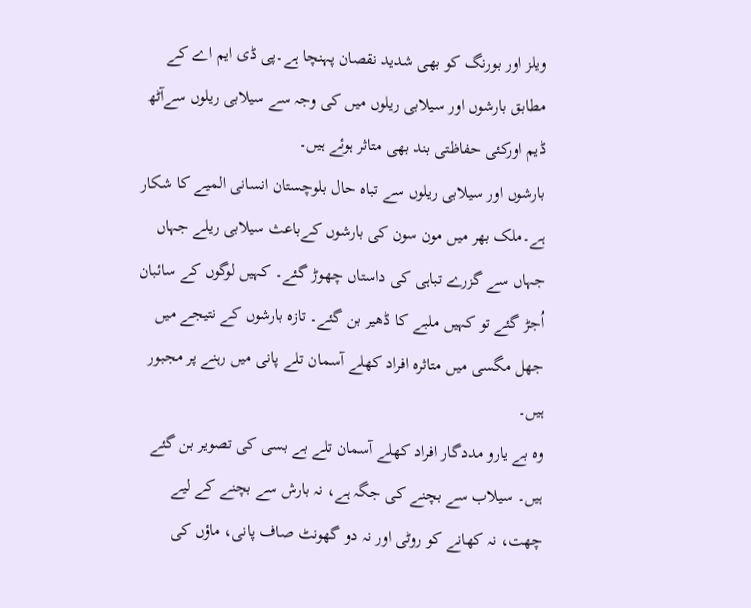ویلز اور بورنگ کو بھی شدید نقصان پہنچا ہے۔پی ڈی ایم اے کے مطابق بارشوں اور سیلابی ریلوں میں کی وجہ سے سیلابی ریلوں سےآٹھ ڈیم اورکئی حفاظتی بند بھی متاثر ہوئے ہیں۔
بارشوں اور سیلابی ریلوں سے تباہ حال بلوچستان انسانی المیے کا شکار ہے۔ملک بھر میں مون سون کی بارشوں کےباعث سیلابی ریلے جہاں جہاں سے گزرے تباہی کی داستاں چھوڑ گئے۔ کہیں لوگوں کے سائبان اُجڑ گئے تو کہیں ملبے کا ڈھیر بن گئے۔ تازہ بارشوں کے نتیجے میں جھل مگسی میں متاثرہ افراد کھلے آسمان تلے پانی میں رہنے پر مجبور ہیں۔
وہ بے یارو مددگار افراد کھلے آسمان تلے بے بسی کی تصویر بن گئے ہیں۔ سیلاب سے بچنے کی جگہ ہے، نہ بارش سے بچنے کے لیے چھت، نہ کھانے کو روٹی اور نہ دو گھونٹ صاف پانی، ماؤں کی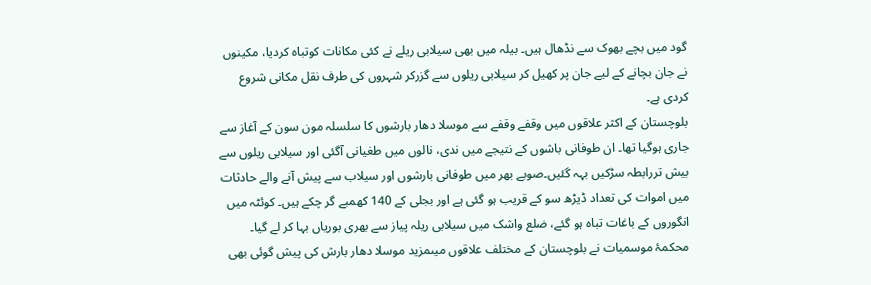گود میں بچے بھوک سے نڈھال ہیں۔ بیلہ میں بھی سیلابی ریلے نے کئی مکانات کوتباہ کردیا، مکینوں نے جان بچانے کے لیے جان پر کھیل کر سیلابی ریلوں سے گزرکر شہروں کی طرف نقل مکانی شروع کردی ہے۔
بلوچستان کے اکثر علاقوں میں وقفے وقفے سے موسلا دھار بارشوں کا سلسلہ مون سون کے آغاز سے جاری ہوگیا تھا۔ ان طوفانی باشوں کے نتیجے میں ندی، نالوں میں طغیانی آگئی اور سیلابی ریلوں سے بیش تررابطہ سڑکیں بہہ گئیں۔صوبے بھر میں طوفانی بارشوں اور سیلاب سے پیش آنے والے حادثات میں اموات کی تعداد ڈیڑھ سو کے قریب ہو گئی ہے اور بجلی کے 140 کھمبے گر چکے ہیں۔ کوئٹہ میں انگوروں کے باغات تباہ ہو گئے، ضلع واشک میں سیلابی ریلہ پیاز سے بھری بوریاں بہا کر لے گیا۔ محکمۂ موسمیات نے بلوچستان کے مختلف علاقوں میںمزید موسلا دھار بارش کی پیش گوئی بھی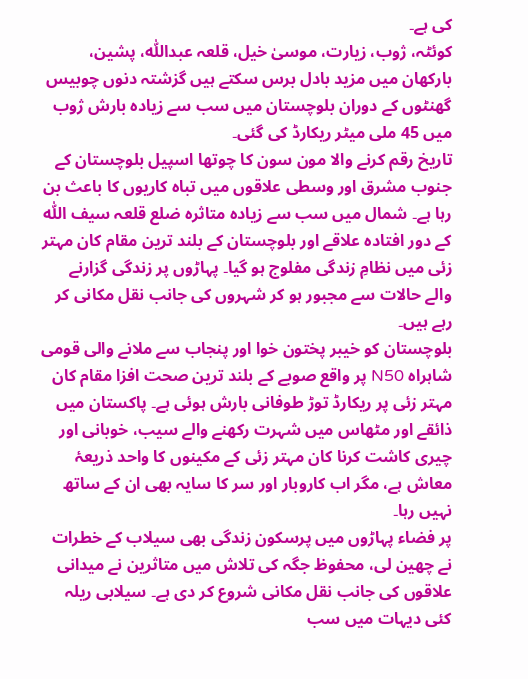کی ہے۔
کوئٹہ، ژوب، زیارت، موسیٰ خیل، قلعہ عبداللّٰہ، پشین، بارکھان میں مزید بادل برس سکتے ہیں گزشتہ دنوں چوبیس گھنٹوں کے دوران بلوچستان میں سب سے زیادہ بارش ژوب میں 45 ملی میٹر ریکارڈ کی گئی۔
تاریخ رقم کرنے والا مون سون کا چوتھا اسپیل بلوچستان کے جنوب مشرق اور وسطی علاقوں میں تباہ کاریوں کا باعث بن رہا ہے۔ شمال میں سب سے زیادہ متاثرہ ضلع قلعہ سیف اللّٰہ کے دور افتادہ علاقے اور بلوچستان کے بلند ترین مقام کان مہتر زئی میں نظامِ زندگی مفلوج ہو گیا۔ پہاڑوں پر زندگی گزارنے والے حالات سے مجبور ہو کر شہروں کی جانب نقل مکانی کر رہے ہیں۔
بلوچستان کو خیبر پختون خوا اور پنجاب سے ملانے والی قومی شاہراہ N50 پر واقع صوبے کے بلند ترین صحت افزا مقام کان مہتر زئی پر ریکارڈ توڑ طوفانی بارش ہوئی ہے۔ پاکستان میں ذائقے اور مٹھاس میں شہرت رکھنے والے سیب، خوبانی اور چیری کاشت کرنا کان مہتر زئی کے مکینوں کا واحد ذریعۂ معاش ہے، مگر اب کاروبار اور سر کا سایہ بھی ان کے ساتھ نہیں رہا۔
پر فضاء پہاڑوں میں پرسکون زندگی بھی سیلاب کے خطرات نے چھین لی، محفوظ جگہ کی تلاش میں متاثرین نے میدانی علاقوں کی جانب نقل مکانی شروع کر دی ہے۔ سیلابی ریلہ کئی دیہات میں سب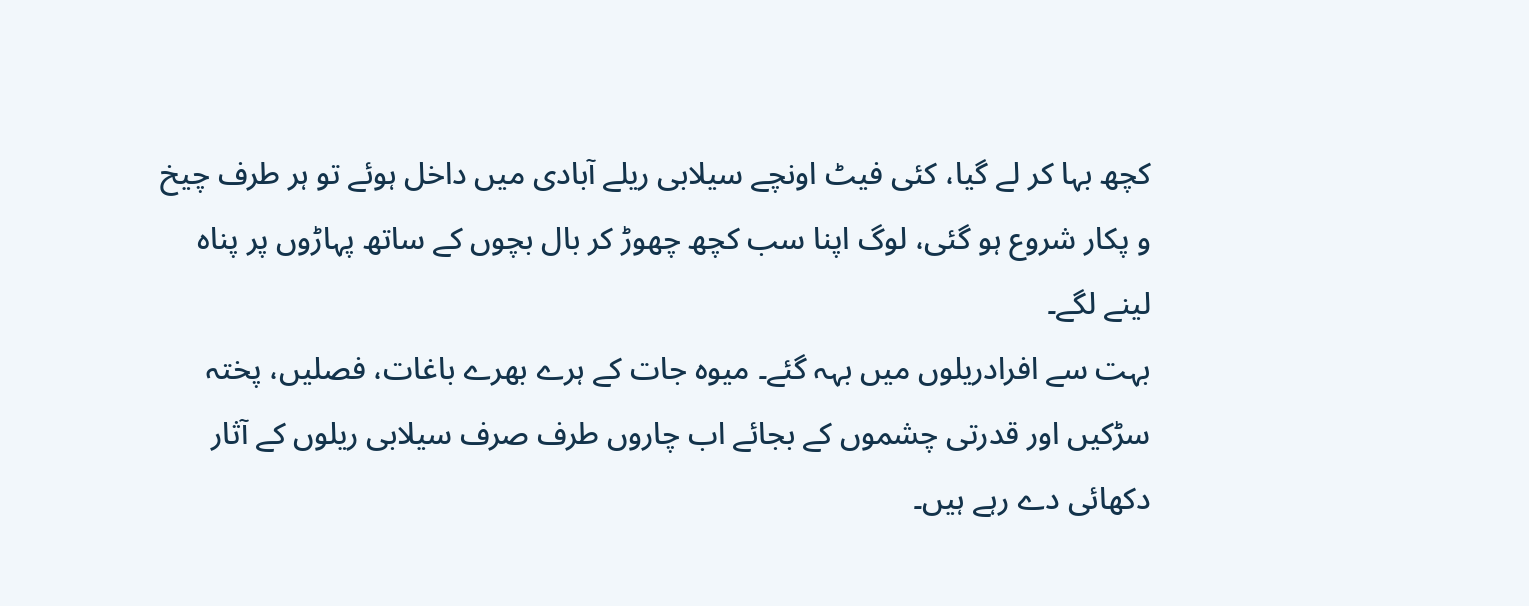کچھ بہا کر لے گیا، کئی فیٹ اونچے سیلابی ریلے آبادی میں داخل ہوئے تو ہر طرف چیخ و پکار شروع ہو گئی، لوگ اپنا سب کچھ چھوڑ کر بال بچوں کے ساتھ پہاڑوں پر پناہ لینے لگے۔
بہت سے افرادریلوں میں بہہ گئے۔ میوہ جات کے ہرے بھرے باغات، فصلیں، پختہ سڑکیں اور قدرتی چشموں کے بجائے اب چاروں طرف صرف سیلابی ریلوں کے آثار دکھائی دے رہے ہیں۔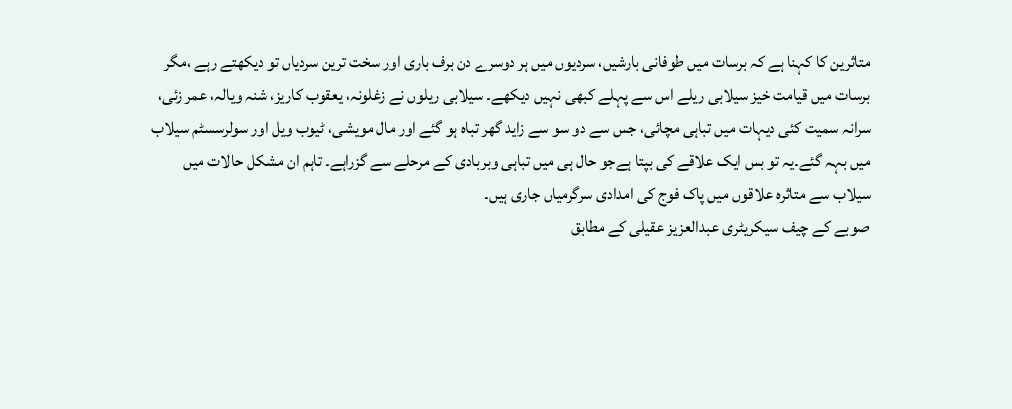متاثرین کا کہنا ہے کہ برسات میں طوفانی بارشیں، سردیوں میں ہر دوسرے دن برف باری اور سخت ترین سردیاں تو دیکھتے رہے ،مگر برسات میں قیامت خیز سیلابی ریلے اس سے پہلے کبھی نہیں دیکھے۔ سیلابی ریلوں نے زغلونہ، یعقوب کاریز، شنہ ویالہ، عمر زئی، سرانہ سمیت کئی دیہات میں تباہی مچائی، جس سے دو سو سے زاید گھر تباہ ہو گئے اور مال مویشی، ٹیوب ویل اور سولرسسٹم سیلاب میں بہہ گئے۔یہ تو بس ایک علاقے کی بپتا ہےجو حال ہی میں تباہی وبربادی کے مرحلے سے گزراہے۔ تاہم ان مشکل حالات میں سیلاب سے متاثرہ علاقوں میں پاک فوج کی امدادی سرگرمیاں جاری ہیں۔
صوبے کے چیف سیکریٹری عبدالعزیز عقیلی کے مطابق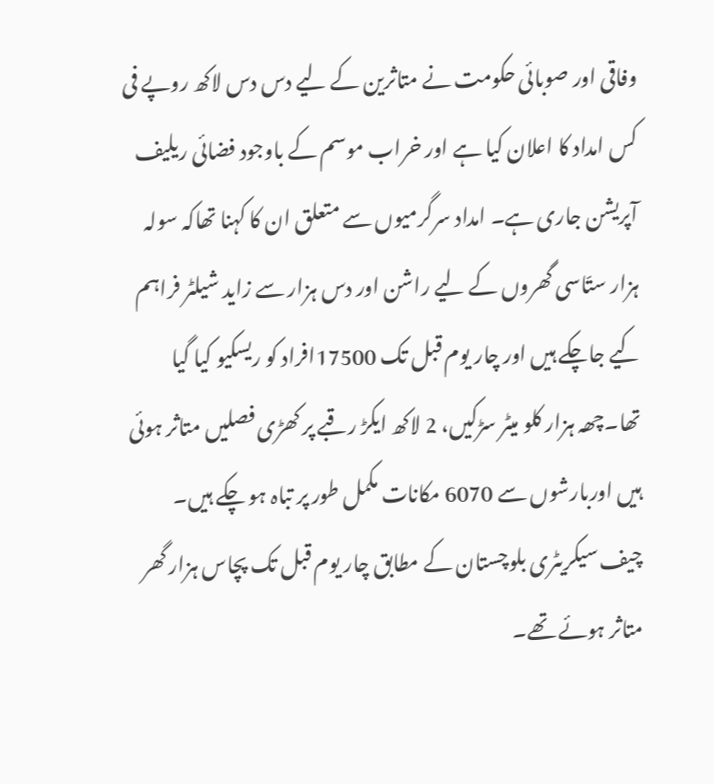وفاقی اور صوبائی حکومت نے متاثرین کے لیے دس دس لاکھ روپے فی کس امداد کا اعلان کیا ہے اور خراب موسم کے باوجود فضائی ریلیف آپریشن جاری ہے۔ امداد سرگرمیوں سے متعلق ان کا کہنا تھاکہ سولہ ہزار ستّاسی گھروں کے لیے راشن اور دس ہزار سے زاید شیلٹر فراہم کیے جاچکے ہیں اور چار یوم قبل تک 17500افراد کو ریسکیو کیا گیا تھا۔چھہ ہزار کلو میٹر سڑکیں، 2 لاکھ ایکڑ رقبے پر کھڑی فصلیں متاثر ہوئی ہیں اوربارشوں سے 6070 مکانات مکمل طور پر تباہ ہو چکے ہیں۔
چیف سیکریٹری بلوچستان کے مطابق چار یوم قبل تک پچاس ہزار گھر متاثر ہوئے تھے۔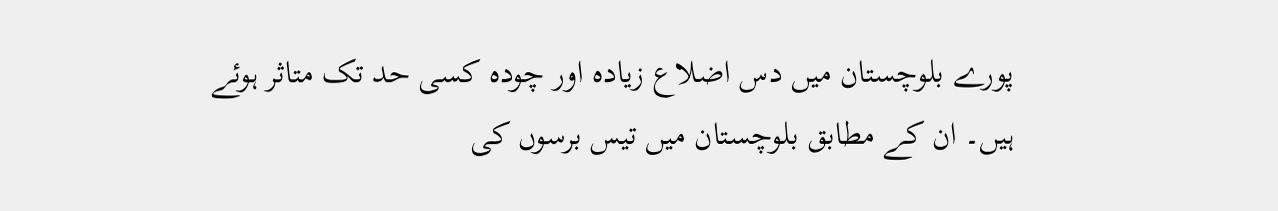پورے بلوچستان میں دس اضلاع زیادہ اور چودہ کسی حد تک متاثر ہوئے ہیں۔ ان کے مطابق بلوچستان میں تیس برسوں کی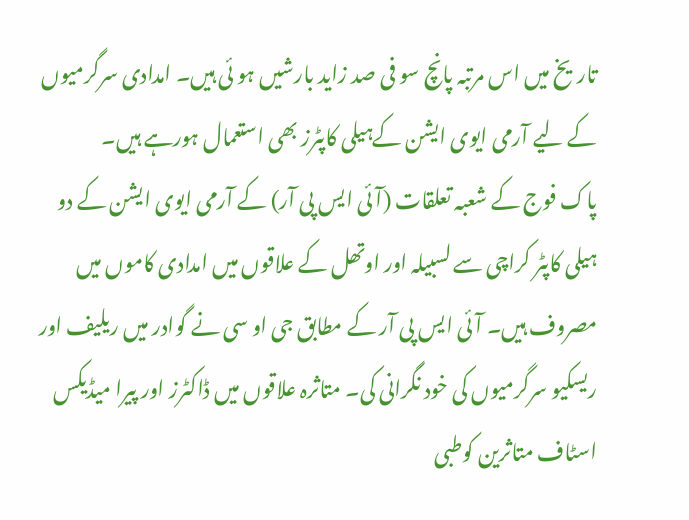تاریخ میں اس مرتبہ پانچ سو فی صد زاید بارشیں ہو ئی ہیں۔ امدادی سرگرمیوں کے لیے آرمی ایوی ایشن کےہیلی کاپٹرز بھی استعمال ہورہے ہیں۔
پاک فوج کے شعبہ تعلقات (آئی ایس پی آر) کے آرمی ایوی ایشن کے دو ہیلی کاپٹر کراچی سے لسبیلہ اور اوتھل کے علاقوں میں امدادی کاموں میں مصروف ہیں۔ آئی ایس پی آر کے مطابق جی او سی نے گوادر میں ریلیف اور ریسکیو سرگرمیوں کی خود نگرانی کی۔ متاثرہ علاقوں میں ڈاکٹرز اور پیرا میڈیکس اسٹاف متاثرین کوطبی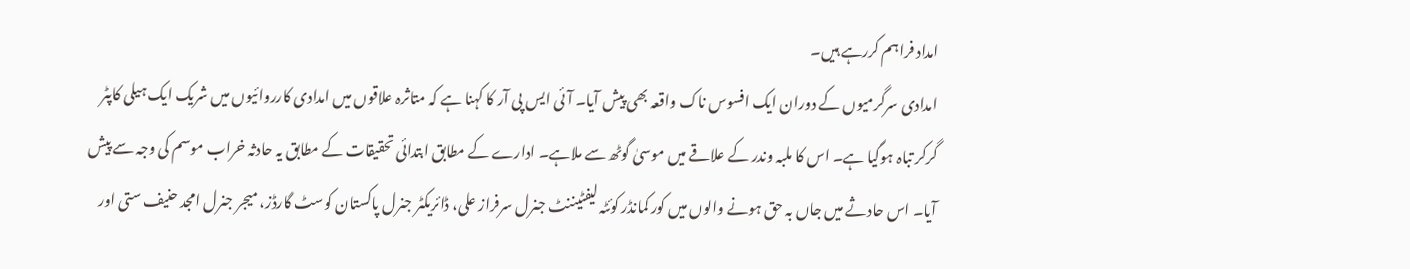امداد فراہم کررہے ہیں۔
امدادی سرگرمیوں کے دوران ایک افسوس ناک واقعہ بھی پیش آیا۔ آئی ایس پی آر کا کہنا ہے کہ متاثرہ علاقوں میں امدادی کارروائیوں میں شریک ایک ہیلی کاپٹر گرکر تباہ ہوگیا ہے۔ اس کا ملبہ وندر کے علاقے میں موسیٰ گوٹھ سے ملاہے۔ ادارے کے مطابق ابتدائی تحقیقات کے مطابق یہ حادثہ خراب موسم کی وجہ سے پیش آیا۔ اس حادثے میں جاں بہ حق ہونے والوں میں کور کمانڈر کوئٹہ لیفٹیننٹ جنرل سرفراز علی، ڈائریکٹر جنرل پاکستان کوسٹ گارڈز، میجر جنرل امجد حنیف ستی اور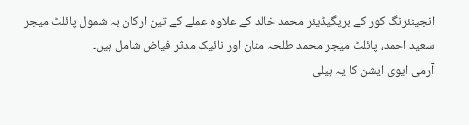انجینئرنگ کور کے بریگیڈیئر محمد خالد کے علاوہ عملے کے تین ارکان بہ شمول پائلٹ میجر سعید احمد، پائلٹ میجر محمد طلحہ منان اور نائیک مدثر فیاض شامل ہیں۔
آرمی ایوی ایشن کا یہ ہیلی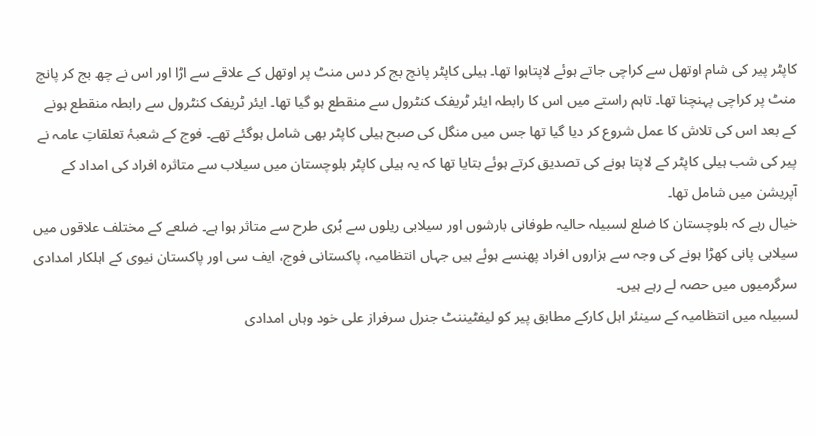کاپٹر پیر کی شام اوتھل سے کراچی جاتے ہوئے لاپتاہوا تھا۔ ہیلی کاپٹر پانچ بج کر دس منٹ پر اوتھل کے علاقے سے اڑا اور اس نے چھ بج کر پانچ منٹ پر کراچی پہنچنا تھا۔ تاہم راستے میں اس کا رابطہ ایئر ٹریفک کنٹرول سے منقطع ہو گیا تھا۔ ایئر ٹریفک کنٹرول سے رابطہ منقطع ہونے کے بعد اس کی تلاش کا عمل شروع کر دیا گیا تھا جس میں منگل کی صبح ہیلی کاپٹر بھی شامل ہوگئے تھے۔ فوج کے شعبۂ تعلقاتِ عامہ نے پیر کی شب ہیلی کاپٹر کے لاپتا ہونے کی تصدیق کرتے ہوئے بتایا تھا کہ یہ ہیلی کاپٹر بلوچستان میں سیلاب سے متاثرہ افراد کی امداد کے آپریشن میں شامل تھا۔
خیال رہے کہ بلوچستان کا ضلع لسبیلہ حالیہ طوفانی بارشوں اور سیلابی ریلوں سے بُری طرح سے متاثر ہوا ہے۔ ضلعے کے مختلف علاقوں میں سیلابی پانی کھڑا ہونے کی وجہ سے ہزاروں افراد پھنسے ہوئے ہیں جہاں انتظامیہ، پاکستانی فوج، ایف سی اور پاکستان نیوی کے اہلکار امدادی سرگرمیوں میں حصہ لے رہے ہیں۔
لسبیلہ میں انتظامیہ کے سینئر اہل کارکے مطابق پیر کو لیفٹیننٹ جنرل سرفراز علی خود وہاں امدادی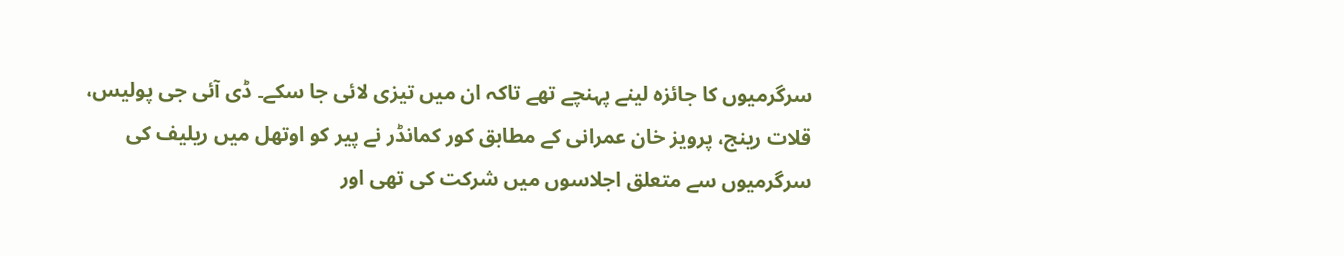سرگرمیوں کا جائزہ لینے پہنچے تھے تاکہ ان میں تیزی لائی جا سکے۔ ڈی آئی جی پولیس، قلات رینج، پرویز خان عمرانی کے مطابق کور کمانڈر نے پیر کو اوتھل میں ریلیف کی سرگرمیوں سے متعلق اجلاسوں میں شرکت کی تھی اور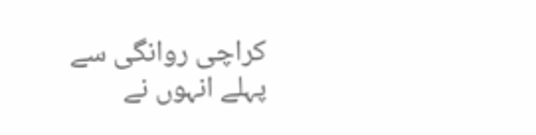کراچی روانگی سے پہلے انہوں نے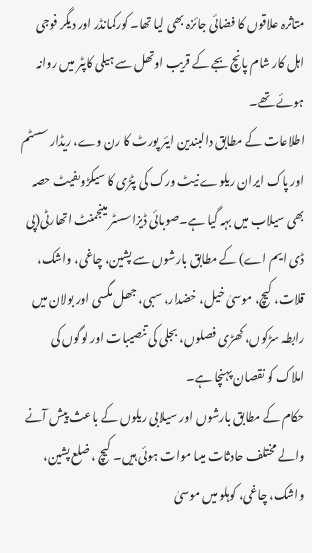متاثرہ علاقوں کا فضائی جائزہ بھی لیا تھا۔ کورکمانڈر اور دیگر فوجی اہل کار شام پانچ بجے کے قریب اوتھل سے ہیلی کاپٹر میں روانہ ہوئے تھے۔
اطلاعات کے مطابق دالبندین ایئر پورٹ کا رن وے، ریڈار سسٹم اور پاک ایران ریلوے نیٹ ورک کی پٹڑی کا سیکڑوںفیٹ حصہ بھی سیلاب میں بہہ گیا ہے۔صوبائی ڈیزاسسٹر مینجمنٹ اتھارٹی(پی ڈی ایم اے) کے مطابق بارشوں سے پشین، چاغی، واشک، قلات، کیچ، موسیٰ خیل، خضدار، سبی، جھل مگسی اور بولان میں رابطہ سڑکوں، کھڑی فصلوں، بجلی کی تنصیبات اور لوگوں کی املاک کو نقصان پہنچا ہے۔
حکام کے مطابق بارشوں اور سیلابی ریلوں کے باعث پیش آنے والے مختلف حادثات میںا موات ہوئی ہیں۔ کیچ ، ضلع پشین، واشک، چاغی، کوہلو میں موسیٰ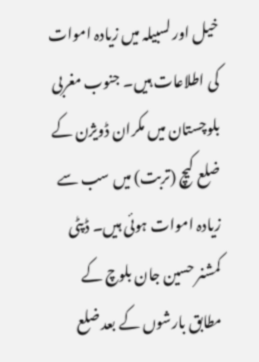خیل اور لسبیلہ میں زیادہ اموات کی اطلاعات ہیں۔ جنوب مغربی بلوچستان میں مکران ڈویژن کے ضلع کیچ (تربت) میں سب سے زیادہ اموات ہوئی ہیں۔ ڈپٹی کمشنر حسین جان بلوچ کے مطابق بارشوں کے بعد ضلع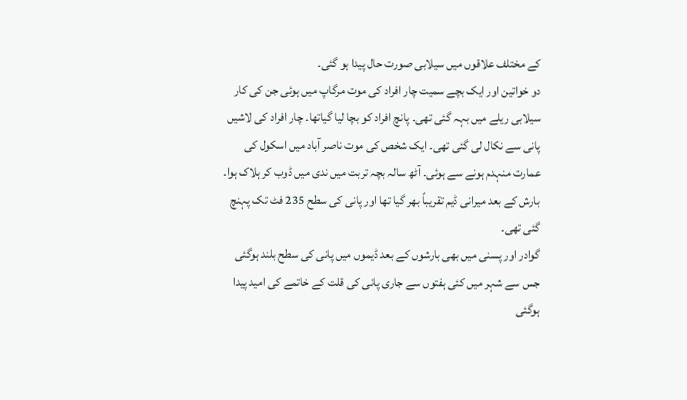کے مختلف علاقوں میں سیلابی صورت حال پیدا ہو گئی۔
دو خواتین اور ایک بچے سمیت چار افراد کی موت مرگاپ میں ہوئی جن کی کار سیلابی ریلے میں بہہ گئی تھی۔ پانچ افراد کو بچا لیا گیاتھا۔ چار افراد کی لاشیں پانی سے نکال لی گئی تھی۔ ایک شخص کی موت ناصر آباد میں اسکول کی عمارت منہدم ہونے سے ہوئی۔ آٹھ سالہ بچہ تربت میں ندی میں ڈوب کر ہلاک ہوا۔ بارش کے بعد میرانی ڈیم تقریباً بھر گیا تھا اور پانی کی سطح 235 فٹ تک پہنچ گئی تھی۔
گوادر اور پسنی میں بھی بارشوں کے بعد ڈیموں میں پانی کی سطح بلند ہوگئی جس سے شہر میں کئی ہفتوں سے جاری پانی کی قلت کے خاتمے کی امید پیدا ہوگئی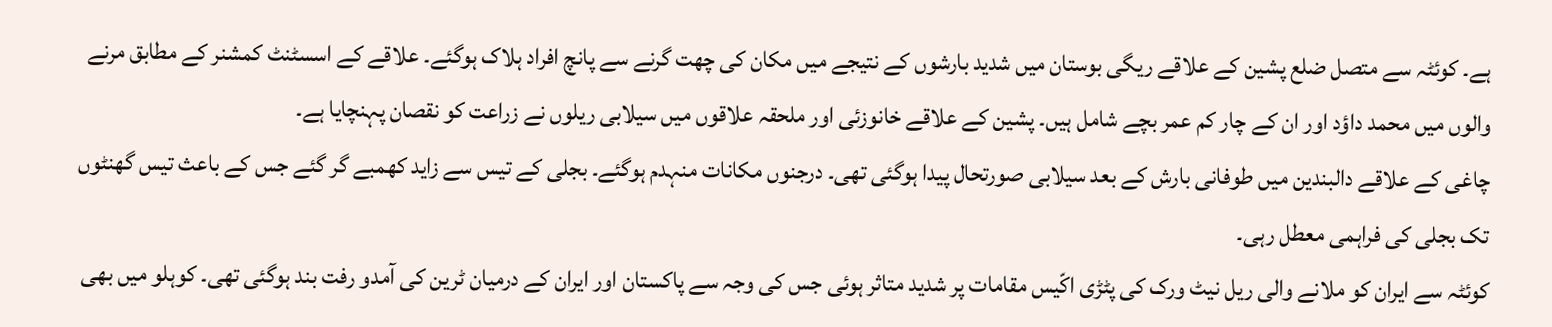ہے۔ کوئٹہ سے متصل ضلع پشین کے علاقے ریگی بوستان میں شدید بارشوں کے نتیجے میں مکان کی چھت گرنے سے پانچ افراد ہلاک ہوگئے۔ علاقے کے اسسٹنٹ کمشنر کے مطابق مرنے والوں میں محمد داؤد اور ان کے چار کم عمر بچے شامل ہیں۔ پشین کے علاقے خانوزئی اور ملحقہ علاقوں میں سیلابی ریلوں نے زراعت کو نقصان پہنچایا ہے۔
چاغی کے علاقے دالبندین میں طوفانی بارش کے بعد سیلابی صورتحال پیدا ہوگئی تھی۔ درجنوں مکانات منہدم ہوگئے۔ بجلی کے تیس سے زاید کھمبے گر گئے جس کے باعث تیس گھنٹوں تک بجلی کی فراہمی معطل رہی۔
کوئٹہ سے ایران کو ملانے والی ریل نیٹ ورک کی پٹڑی اکّیس مقامات پر شدید متاثر ہوئی جس کی وجہ سے پاکستان اور ایران کے درمیان ٹرین کی آمدو رفت بند ہوگئی تھی۔ کوہلو میں بھی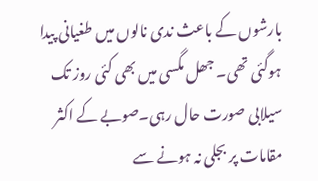بارشوں کے باعث ندی نالوں میں طغیانی پیدا ہوگئی تھی۔ جھل مگسی میں بھی کئی روز تک سیلابی صورت حال رہی۔صوبے کے اکثر مقامات پر بجلی نہ ہونے سے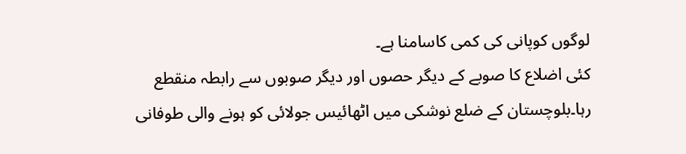لوگوں کوپانی کی کمی کاسامنا ہے۔
کئی اضلاع کا صوبے کے دیگر حصوں اور دیگر صوبوں سے رابطہ منقطع رہا۔بلوچستان کے ضلع نوشکی میں اٹھائیس جولائی کو ہونے والی طوفانی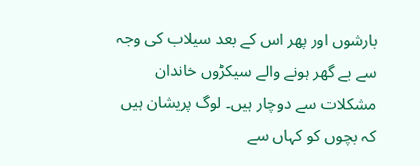بارشوں اور پھر اس کے بعد سیلاب کی وجہ سے بے گھر ہونے والے سیکڑوں خاندان مشکلات سے دوچار ہیں۔ لوگ پریشان ہیں کہ بچوں کو کہاں سے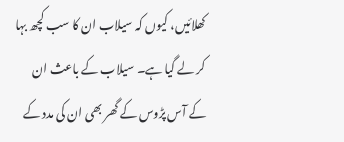کھلائیں، کیوں کہ سیلاب ان کا سب کچھ بہا کر لے گیا ہے۔ سیلاب کے باعث ان کے آس پڑوس کے گھر بھی ان کی مدد کے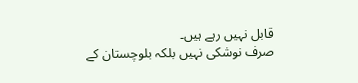قابل نہیں رہے ہیں۔
صرف نوشکی نہیں بلکہ بلوچستان کے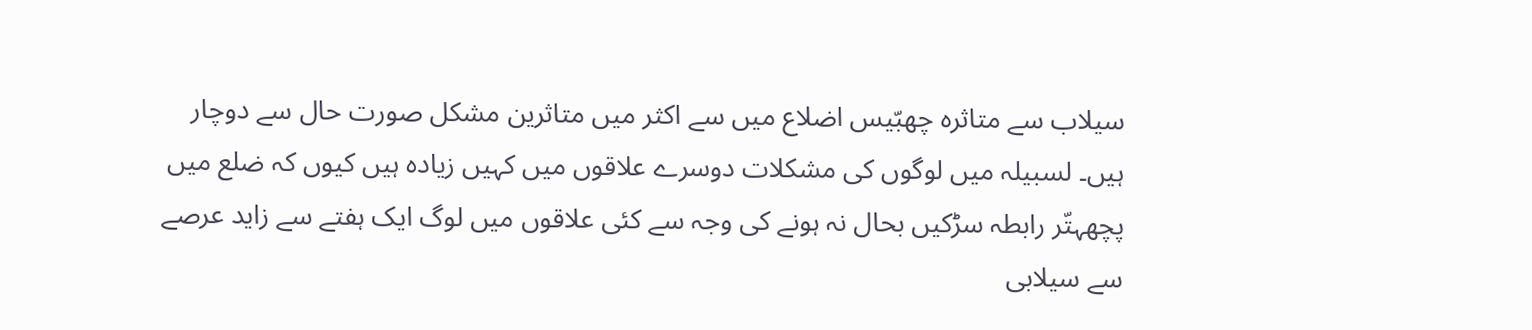سیلاب سے متاثرہ چھبّیس اضلاع میں سے اکثر میں متاثرین مشکل صورت حال سے دوچار ہیں۔ لسبیلہ میں لوگوں کی مشکلات دوسرے علاقوں میں کہیں زیادہ ہیں کیوں کہ ضلع میں پچھہتّر رابطہ سڑکیں بحال نہ ہونے کی وجہ سے کئی علاقوں میں لوگ ایک ہفتے سے زاید عرصے سے سیلابی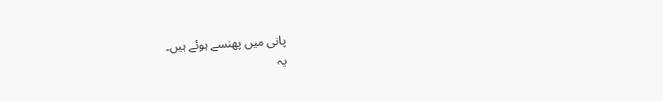پانی میں پھنسے ہوئے ہیں۔
یہ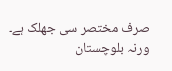صرف مختصر سی جھلک ہے۔ ورنہ بلوچستان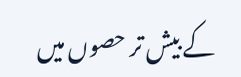کے بیش تر حصوں میں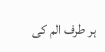ہر طرف الم کی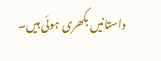داستانیں بکھری ہوئی ہیں۔